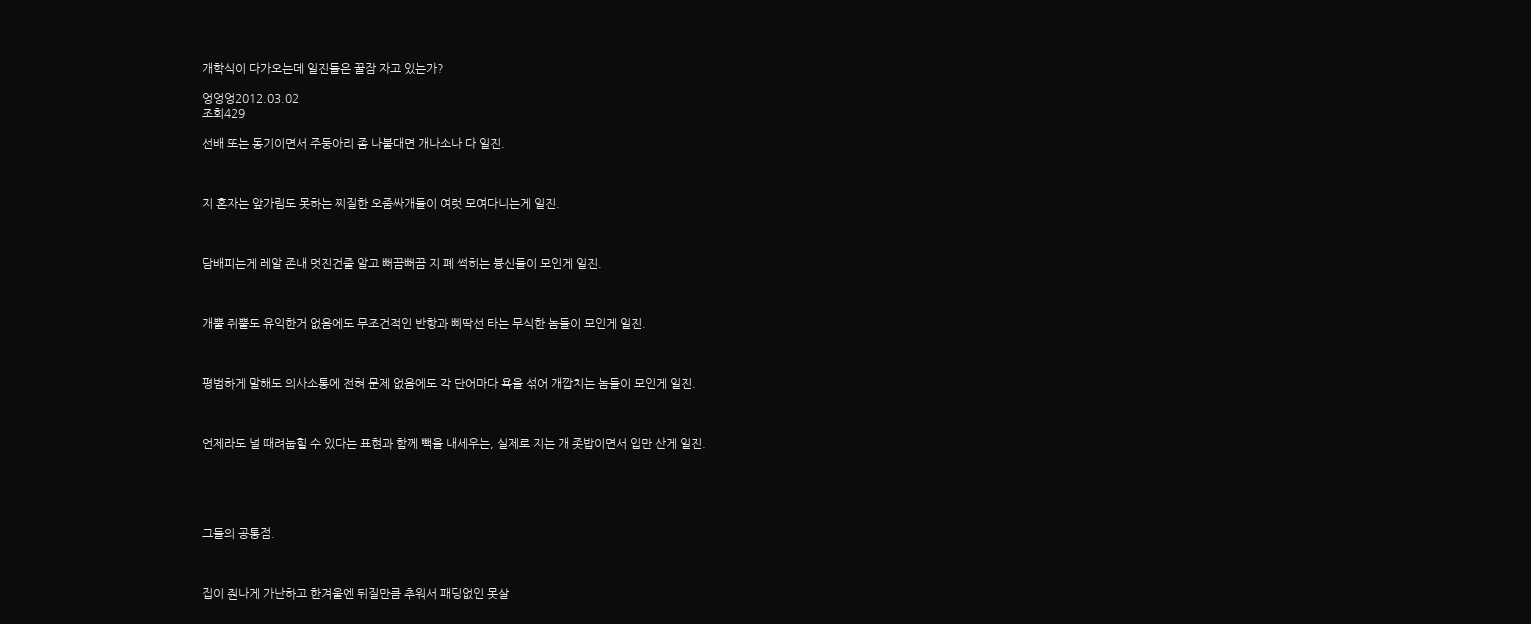개학식이 다가오는데 일진들은 꿀잠 자고 있는가?

엉엉엉2012.03.02
조회429

선배 또는 동기이면서 주둥아리 좀 나불대면 개나소나 다 일진.



지 혼자는 앞가림도 못하는 찌질한 오줌싸개들이 여럿 모여다니는게 일진.



담배피는게 레알 존내 멋진건줄 알고 뻐끔뻐끔 지 폐 썩히는 븅신들이 모인게 일진.



개뿔 쥐뿔도 유익한거 없음에도 무조건적인 반항과 삐딱선 타는 무식한 놈들이 모인게 일진.



평범하게 말해도 의사소통에 전혀 문제 없음에도 각 단어마다 욕을 섞어 개깝치는 놈들이 모인게 일진.



언제라도 널 때려눕힐 수 있다는 표현과 함께 빽을 내세우는, 실제로 지는 개 좃밥이면서 입만 산게 일진.





그들의 공통점.



집이 줜나게 가난하고 한겨울엔 뒤질만큼 추워서 패딩없인 못살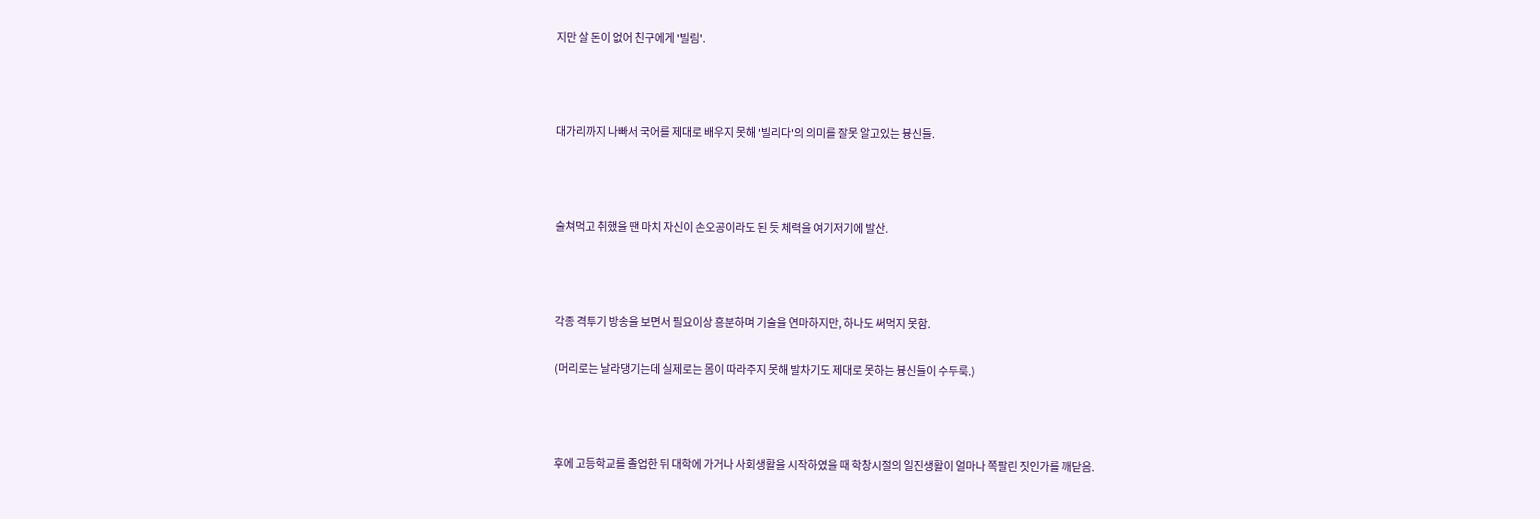지만 살 돈이 없어 친구에게 '빌림'.



대가리까지 나빠서 국어를 제대로 배우지 못해 '빌리다'의 의미를 잘못 알고있는 븅신들.



술쳐먹고 취했을 땐 마치 자신이 손오공이라도 된 듯 체력을 여기저기에 발산.



각종 격투기 방송을 보면서 필요이상 흥분하며 기술을 연마하지만, 하나도 써먹지 못함.

(머리로는 날라댕기는데 실제로는 몸이 따라주지 못해 발차기도 제대로 못하는 븅신들이 수두룩.)



후에 고등학교를 졸업한 뒤 대학에 가거나 사회생활을 시작하였을 때 학창시절의 일진생활이 얼마나 쪽팔린 짓인가를 깨닫음.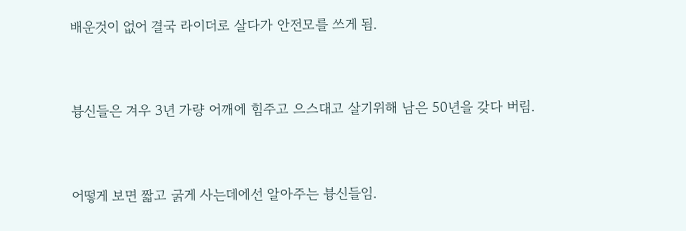배운것이 없어 결국 라이더로 살다가 안전모를 쓰게 됨.



븅신들은 겨우 3년 가량 어깨에 힘주고 으스대고 살기위해 남은 50년을 갖다 버림.



어떻게 보면 짧고 굵게 사는데에선 알아주는 븅신들임.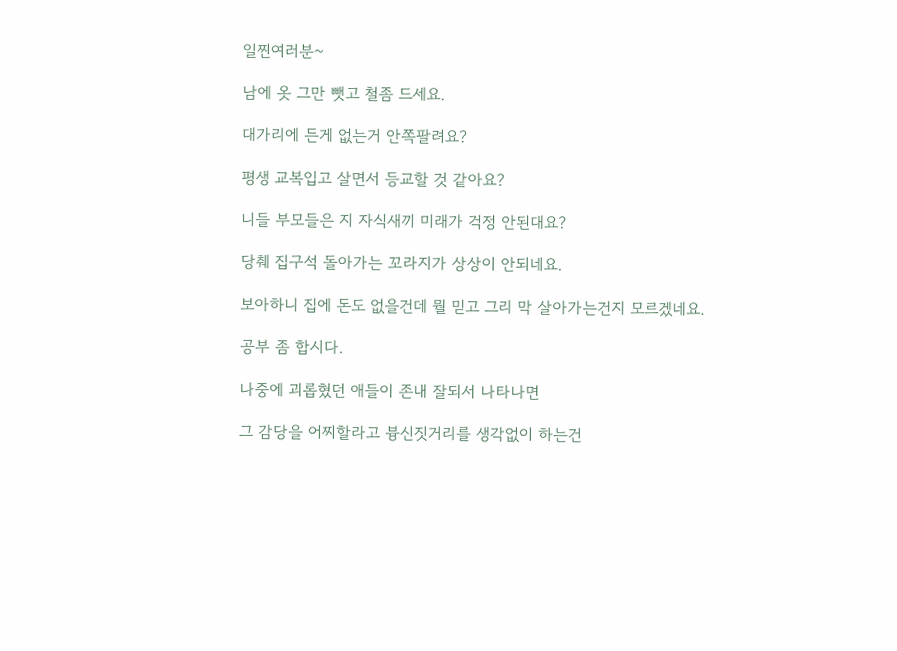일찐여러분~

남에 옷 그만 뺏고 철좀 드세요.

대가리에 든게 없는거 안쪽팔려요?

평생 교복입고 살면서 등교할 것 같아요?

니들 부모들은 지 자식새끼 미래가 걱정 안된대요?

당췌 집구석 돌아가는 꼬라지가 상상이 안되네요.

보아하니 집에 돈도 없을건데 뭘 믿고 그리 막 살아가는건지 모르겠네요.

공부 좀 합시다.

나중에 괴롭혔던 애들이 존내 잘되서 나타나면

그 감당을 어찌할라고 븅신짓거리를 생각없이 하는건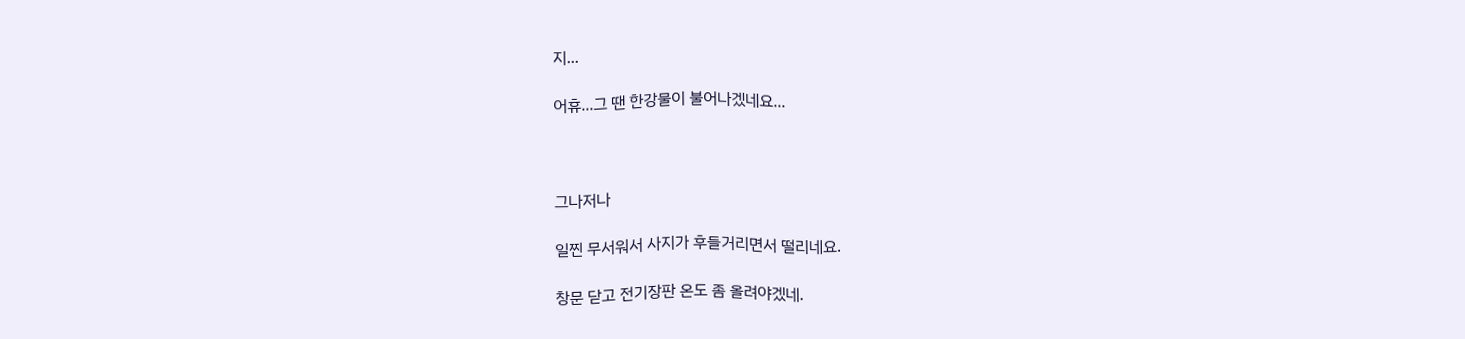지...

어휴...그 땐 한강물이 불어나겠네요...



그나저나

일찐 무서워서 사지가 후들거리면서 떨리네요.

창문 닫고 전기장판 온도 좀 올려야겠네.